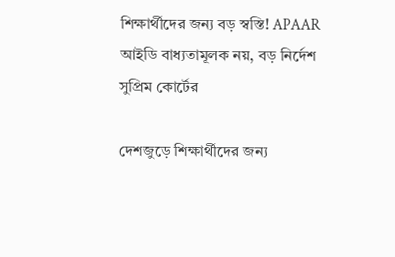শিক্ষার্থীদের জন্য বড় স্বস্তি! APAAR আইডি বাধ্যতামূলক নয়, বড় নির্দেশ সুপ্রিম কোর্টের

দেশজুড়ে শিক্ষার্থীদের জন্য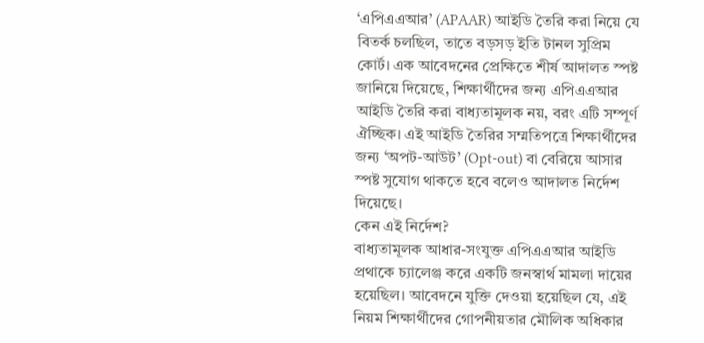‘এপিএএআর’ (APAAR) আইডি তৈরি করা নিয়ে যে বিতর্ক চলছিল, তাতে বড়সড় ইতি টানল সুপ্রিম কোর্ট। এক আবেদনের প্রেক্ষিতে শীর্ষ আদালত স্পষ্ট জানিয়ে দিয়েছে, শিক্ষার্থীদের জন্য এপিএএআর আইডি তৈরি করা বাধ্যতামূলক নয়, বরং এটি সম্পূর্ণ ঐচ্ছিক। এই আইডি তৈরির সম্মতিপত্রে শিক্ষার্থীদের জন্য ‘অপট-আউট’ (Opt-out) বা বেরিয়ে আসার স্পষ্ট সুযোগ থাকতে হবে বলেও আদালত নির্দেশ দিয়েছে।
কেন এই নির্দেশ?
বাধ্যতামূলক আধার-সংযুক্ত এপিএএআর আইডি প্রথাকে চ্যালেঞ্জ করে একটি জনস্বার্থ মামলা দায়ের হয়েছিল। আবেদনে যুক্তি দেওয়া হয়েছিল যে, এই নিয়ম শিক্ষার্থীদের গোপনীয়তার মৌলিক অধিকার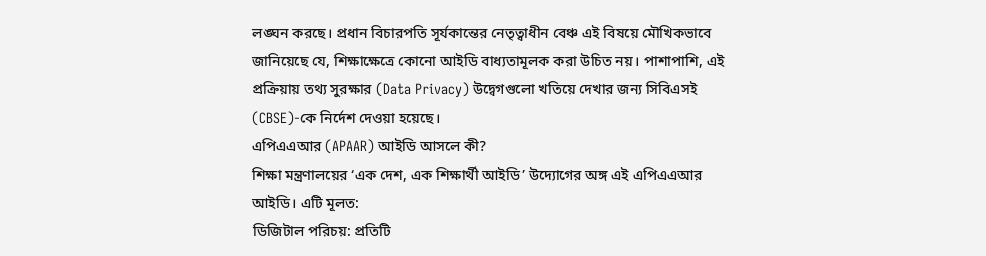লঙ্ঘন করছে। প্রধান বিচারপতি সূর্যকান্তের নেতৃত্বাধীন বেঞ্চ এই বিষয়ে মৌখিকভাবে জানিয়েছে যে, শিক্ষাক্ষেত্রে কোনো আইডি বাধ্যতামূলক করা উচিত নয়। পাশাপাশি, এই প্রক্রিয়ায় তথ্য সুরক্ষার (Data Privacy) উদ্বেগগুলো খতিয়ে দেখার জন্য সিবিএসই (CBSE)-কে নির্দেশ দেওয়া হয়েছে।
এপিএএআর (APAAR) আইডি আসলে কী?
শিক্ষা মন্ত্রণালয়ের ‘এক দেশ, এক শিক্ষার্থী আইডি’ উদ্যোগের অঙ্গ এই এপিএএআর আইডি। এটি মূলত:
ডিজিটাল পরিচয়: প্রতিটি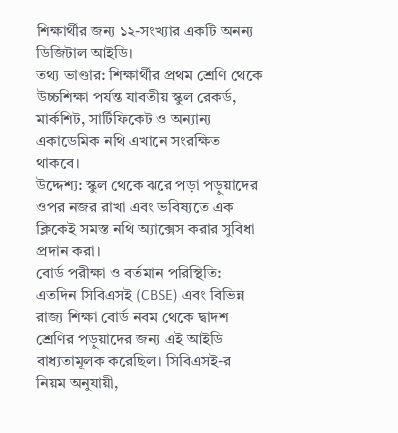শিক্ষার্থীর জন্য ১২-সংখ্যার একটি অনন্য ডিজিটাল আইডি।
তথ্য ভাণ্ডার: শিক্ষার্থীর প্রথম শ্রেণি থেকে উচ্চশিক্ষা পর্যন্ত যাবতীয় স্কুল রেকর্ড, মার্কশিট, সার্টিফিকেট ও অন্যান্য একাডেমিক নথি এখানে সংরক্ষিত থাকবে।
উদ্দেশ্য: স্কুল থেকে ঝরে পড়া পড়ুয়াদের ওপর নজর রাখা এবং ভবিষ্যতে এক ক্লিকেই সমস্ত নথি অ্যাক্সেস করার সুবিধা প্রদান করা।
বোর্ড পরীক্ষা ও বর্তমান পরিস্থিতি:
এতদিন সিবিএসই (CBSE) এবং বিভিন্ন রাজ্য শিক্ষা বোর্ড নবম থেকে দ্বাদশ শ্রেণির পড়ুয়াদের জন্য এই আইডি বাধ্যতামূলক করেছিল। সিবিএসই-র নিয়ম অনুযায়ী,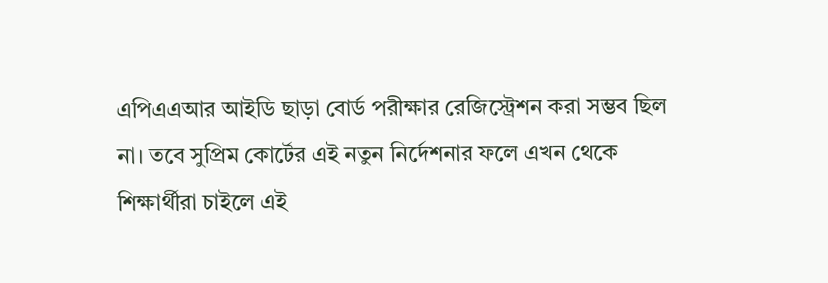এপিএএআর আইডি ছাড়া বোর্ড পরীক্ষার রেজিস্ট্রেশন করা সম্ভব ছিল না। তবে সুপ্রিম কোর্টের এই নতুন নির্দেশনার ফলে এখন থেকে শিক্ষার্থীরা চাইলে এই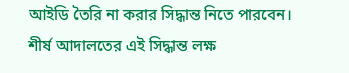আইডি তৈরি না করার সিদ্ধান্ত নিতে পারবেন।
শীর্ষ আদালতের এই সিদ্ধান্ত লক্ষ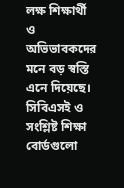লক্ষ শিক্ষার্থী ও অভিভাবকদের মনে বড় স্বস্তি এনে দিয়েছে। সিবিএসই ও সংশ্লিষ্ট শিক্ষা বোর্ডগুলো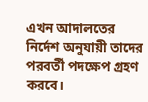এখন আদালতের নির্দেশ অনুযায়ী তাদের পরবর্তী পদক্ষেপ গ্রহণ করবে।